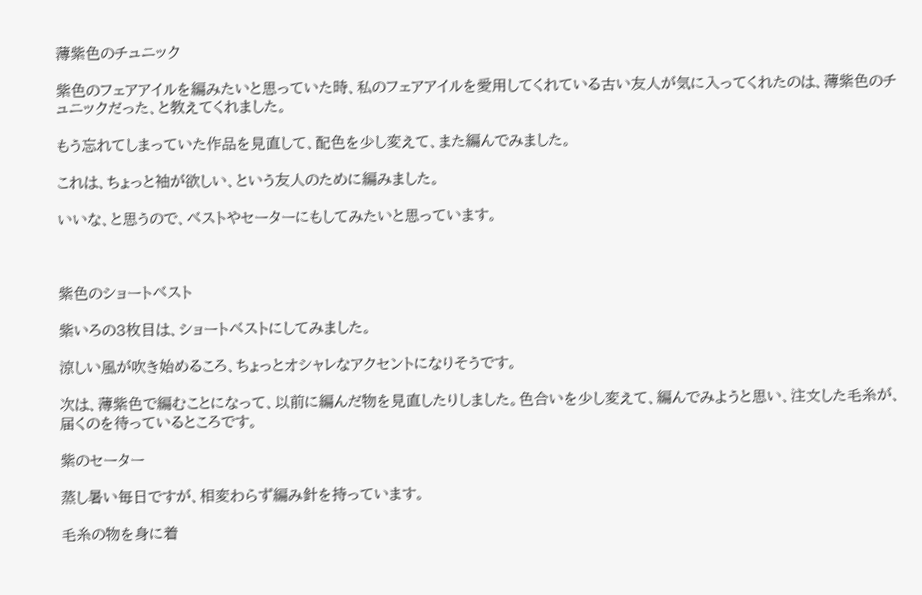薄紫色のチュニック

紫色のフェアアイルを編みたいと思っていた時、私のフェアアイルを愛用してくれている古い友人が気に入ってくれたのは、薄紫色のチュニックだった、と教えてくれました。

もう忘れてしまっていた作品を見直して、配色を少し変えて、また編んでみました。

これは、ちょっと袖が欲しい、という友人のために編みました。

いいな、と思うので、ベストやセーターにもしてみたいと思っています。



紫色のショートベスト

紫いろの3枚目は、ショートベストにしてみました。

涼しい風が吹き始めるころ、ちょっとオシャレなアクセントになりそうです。

次は、薄紫色で編むことになって、以前に編んだ物を見直したりしました。色合いを少し変えて、編んでみようと思い、注文した毛糸が、届くのを待っているところです。

紫のセーター

蒸し暑い毎日ですが、相変わらず編み針を持っています。

毛糸の物を身に着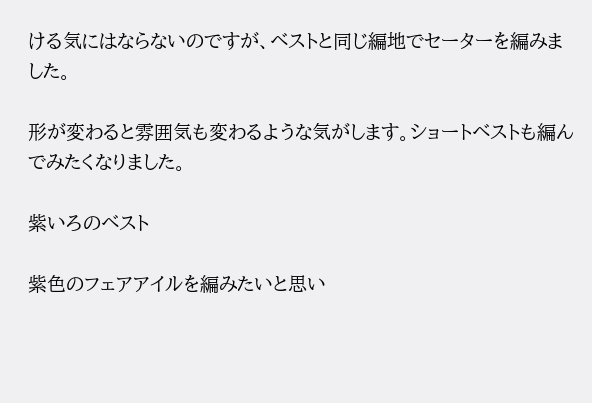ける気にはならないのですが、ベストと同じ編地でセーターを編みました。

形が変わると雰囲気も変わるような気がします。ショートベストも編んでみたくなりました。

紫いろのベスト

紫色のフェアアイルを編みたいと思い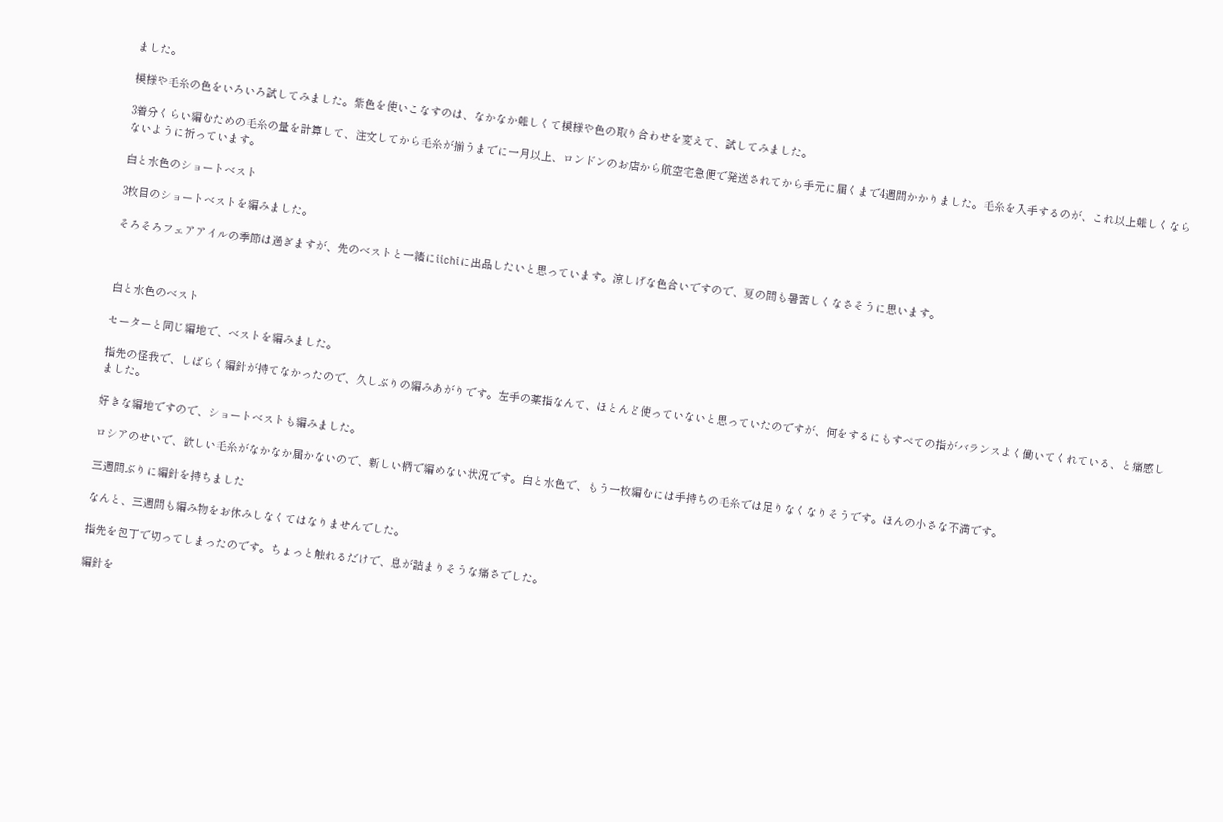ました。

模様や毛糸の色をいろいろ試してみました。紫色を使いこなすのは、なかなか難しくて模様や色の取り合わせを変えて、試してみました。

3着分くらい編むための毛糸の量を計算して、注文してから毛糸が揃うまでに一月以上、ロンドンのお店から航空宅急便で発送されてから手元に届くまで4週間かかりました。毛糸を入手するのが、これ以上難しくならないように祈っています。

白と水色のショートベスト

3枚目のショートベストを編みました。

そろそろフェアアイルの季節は過ぎますが、先のベストと一緒にiichiに出品したいと思っています。涼しげな色合いですので、夏の間も暑苦しくなさそうに思います。



白と水色のベスト

セーターと同じ編地で、ベストを編みました。

指先の怪我で、しばらく編針が持てなかったので、久しぶりの編みあがりです。左手の薬指なんて、ほとんど使っていないと思っていたのですが、何をするにもすべての指がバランスよく働いてくれている、と痛感しました。

好きな編地ですので、ショートベストも編みました。

ロシアのせいで、欲しい毛糸がなかなか届かないので、新しい柄で編めない状況です。白と水色で、もう一枚編むには手持ちの毛糸では足りなくなりそうです。ほんの小さな不満です。

三週間ぶりに編針を持ちました

なんと、三週間も編み物をお休みしなくてはなりませんでした。

指先を包丁で切ってしまったのです。ちょっと触れるだけで、息が詰まりそうな痛さでした。

編針を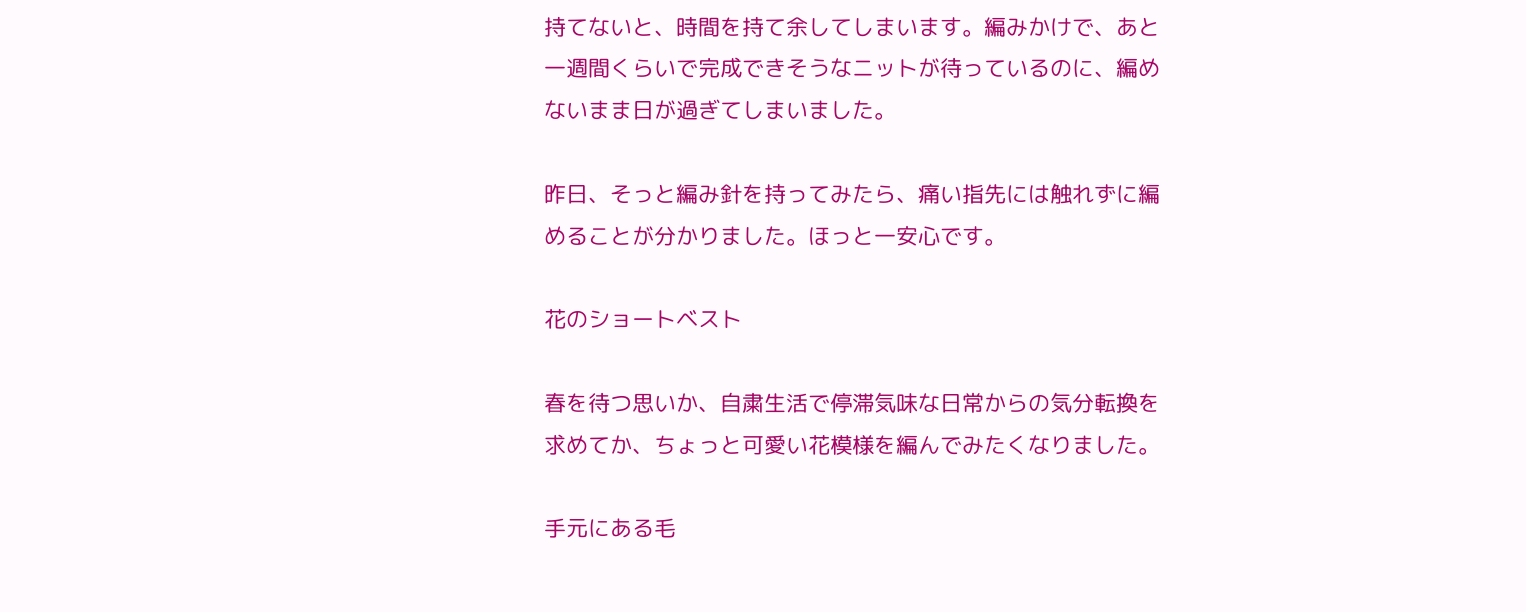持てないと、時間を持て余してしまいます。編みかけで、あと一週間くらいで完成できそうなニットが待っているのに、編めないまま日が過ぎてしまいました。

昨日、そっと編み針を持ってみたら、痛い指先には触れずに編めることが分かりました。ほっと一安心です。

花のショートベスト

春を待つ思いか、自粛生活で停滞気味な日常からの気分転換を求めてか、ちょっと可愛い花模様を編んでみたくなりました。

手元にある毛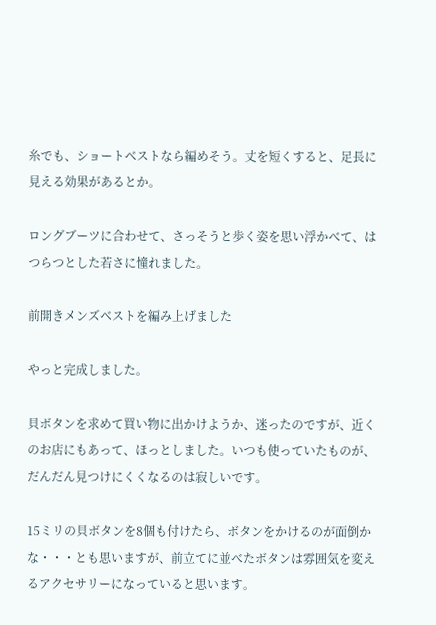糸でも、ショートベストなら編めそう。丈を短くすると、足長に見える効果があるとか。

ロングブーツに合わせて、さっそうと歩く姿を思い浮かべて、はつらつとした若さに憧れました。

前開きメンズベストを編み上げました

やっと完成しました。

貝ボタンを求めて買い物に出かけようか、迷ったのですが、近くのお店にもあって、ほっとしました。いつも使っていたものが、だんだん見つけにくくなるのは寂しいです。

15ミリの貝ボタンを8個も付けたら、ボタンをかけるのが面倒かな・・・とも思いますが、前立てに並べたボタンは雰囲気を変えるアクセサリーになっていると思います。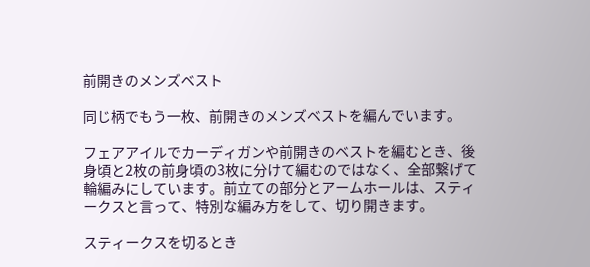前開きのメンズベスト

同じ柄でもう一枚、前開きのメンズベストを編んでいます。

フェアアイルでカーディガンや前開きのベストを編むとき、後身頃と2枚の前身頃の3枚に分けて編むのではなく、全部繋げて輪編みにしています。前立ての部分とアームホールは、スティークスと言って、特別な編み方をして、切り開きます。

スティークスを切るとき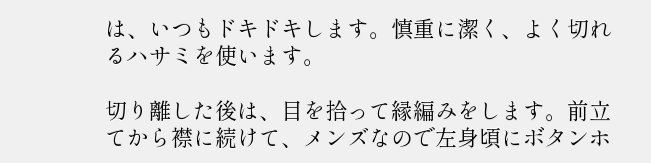は、いつもドキドキします。慎重に潔く、よく切れるハサミを使います。

切り離した後は、目を拾って縁編みをします。前立てから襟に続けて、メンズなので左身頃にボタンホ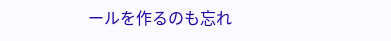ールを作るのも忘れ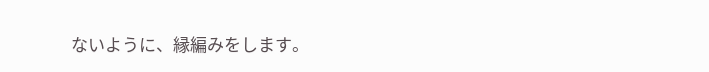ないように、縁編みをします。